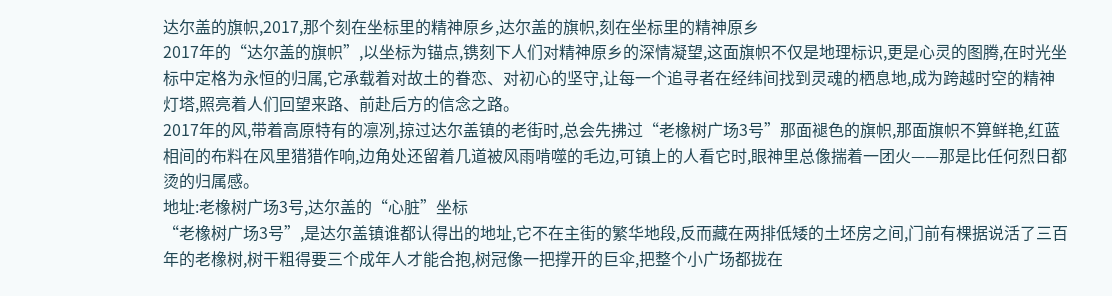达尔盖的旗帜,2017,那个刻在坐标里的精神原乡,达尔盖的旗帜,刻在坐标里的精神原乡
2017年的“达尔盖的旗帜”,以坐标为锚点,镌刻下人们对精神原乡的深情凝望,这面旗帜不仅是地理标识,更是心灵的图腾,在时光坐标中定格为永恒的归属,它承载着对故土的眷恋、对初心的坚守,让每一个追寻者在经纬间找到灵魂的栖息地,成为跨越时空的精神灯塔,照亮着人们回望来路、前赴后方的信念之路。
2017年的风,带着高原特有的凛冽,掠过达尔盖镇的老街时,总会先拂过“老橡树广场3号”那面褪色的旗帜,那面旗帜不算鲜艳,红蓝相间的布料在风里猎猎作响,边角处还留着几道被风雨啃噬的毛边,可镇上的人看它时,眼神里总像揣着一团火——那是比任何烈日都烫的归属感。
地址:老橡树广场3号,达尔盖的“心脏”坐标
“老橡树广场3号”,是达尔盖镇谁都认得出的地址,它不在主街的繁华地段,反而藏在两排低矮的土坯房之间,门前有棵据说活了三百年的老橡树,树干粗得要三个成年人才能合抱,树冠像一把撑开的巨伞,把整个小广场都拢在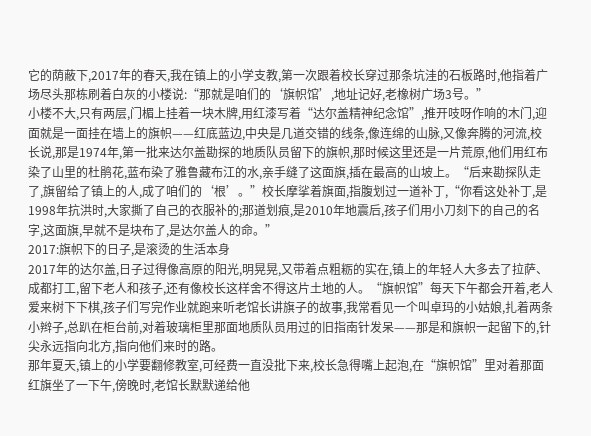它的荫蔽下,2017年的春天,我在镇上的小学支教,第一次跟着校长穿过那条坑洼的石板路时,他指着广场尽头那栋刷着白灰的小楼说:“那就是咱们的‘旗帜馆’,地址记好,老橡树广场3号。”
小楼不大,只有两层,门楣上挂着一块木牌,用红漆写着“达尔盖精神纪念馆”,推开吱呀作响的木门,迎面就是一面挂在墙上的旗帜——红底蓝边,中央是几道交错的线条,像连绵的山脉,又像奔腾的河流,校长说,那是1974年,第一批来达尔盖勘探的地质队员留下的旗帜,那时候这里还是一片荒原,他们用红布染了山里的杜鹃花,蓝布染了雅鲁藏布江的水,亲手缝了这面旗,插在最高的山坡上。“后来勘探队走了,旗留给了镇上的人,成了咱们的‘根’。”校长摩挲着旗面,指腹划过一道补丁,“你看这处补丁,是1998年抗洪时,大家撕了自己的衣服补的;那道划痕,是2010年地震后,孩子们用小刀刻下的自己的名字,这面旗,早就不是块布了,是达尔盖人的命。”
2017:旗帜下的日子,是滚烫的生活本身
2017年的达尔盖,日子过得像高原的阳光,明晃晃,又带着点粗粝的实在,镇上的年轻人大多去了拉萨、成都打工,留下老人和孩子,还有像校长这样舍不得这片土地的人。“旗帜馆”每天下午都会开着,老人爱来树下下棋,孩子们写完作业就跑来听老馆长讲旗子的故事,我常看见一个叫卓玛的小姑娘,扎着两条小辫子,总趴在柜台前,对着玻璃柜里那面地质队员用过的旧指南针发呆——那是和旗帜一起留下的,针尖永远指向北方,指向他们来时的路。
那年夏天,镇上的小学要翻修教室,可经费一直没批下来,校长急得嘴上起泡,在“旗帜馆”里对着那面红旗坐了一下午,傍晚时,老馆长默默递给他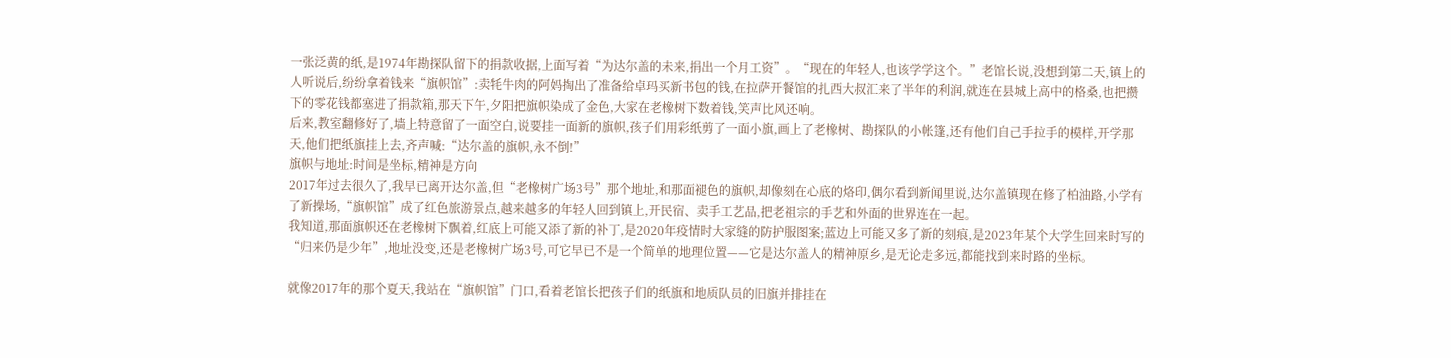一张泛黄的纸,是1974年勘探队留下的捐款收据,上面写着“为达尔盖的未来,捐出一个月工资”。“现在的年轻人,也该学学这个。”老馆长说,没想到第二天,镇上的人听说后,纷纷拿着钱来“旗帜馆”:卖牦牛肉的阿妈掏出了准备给卓玛买新书包的钱,在拉萨开餐馆的扎西大叔汇来了半年的利润,就连在县城上高中的格桑,也把攒下的零花钱都塞进了捐款箱,那天下午,夕阳把旗帜染成了金色,大家在老橡树下数着钱,笑声比风还响。
后来,教室翻修好了,墙上特意留了一面空白,说要挂一面新的旗帜,孩子们用彩纸剪了一面小旗,画上了老橡树、勘探队的小帐篷,还有他们自己手拉手的模样,开学那天,他们把纸旗挂上去,齐声喊:“达尔盖的旗帜,永不倒!”
旗帜与地址:时间是坐标,精神是方向
2017年过去很久了,我早已离开达尔盖,但“老橡树广场3号”那个地址,和那面褪色的旗帜,却像刻在心底的烙印,偶尔看到新闻里说,达尔盖镇现在修了柏油路,小学有了新操场,“旗帜馆”成了红色旅游景点,越来越多的年轻人回到镇上,开民宿、卖手工艺品,把老祖宗的手艺和外面的世界连在一起。
我知道,那面旗帜还在老橡树下飘着,红底上可能又添了新的补丁,是2020年疫情时大家缝的防护服图案;蓝边上可能又多了新的刻痕,是2023年某个大学生回来时写的“归来仍是少年”,地址没变,还是老橡树广场3号,可它早已不是一个简单的地理位置——它是达尔盖人的精神原乡,是无论走多远,都能找到来时路的坐标。

就像2017年的那个夏天,我站在“旗帜馆”门口,看着老馆长把孩子们的纸旗和地质队员的旧旗并排挂在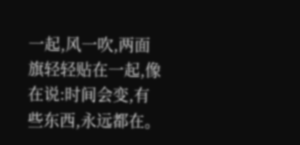一起,风一吹,两面旗轻轻贴在一起,像在说:时间会变,有些东西,永远都在。